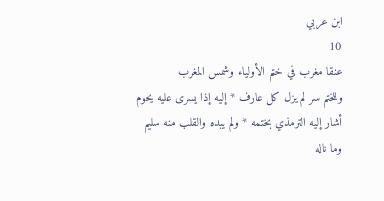ابن عربي
10
عنقا مغرب في ختم الأولياء وشمس المغرب
وللختم سر لم يزل كل عارف * إليه إذا يسرى عليه يحوم أشار إليه الترمذي بختمه * ولم يبده والقلب منه سليم وما ناله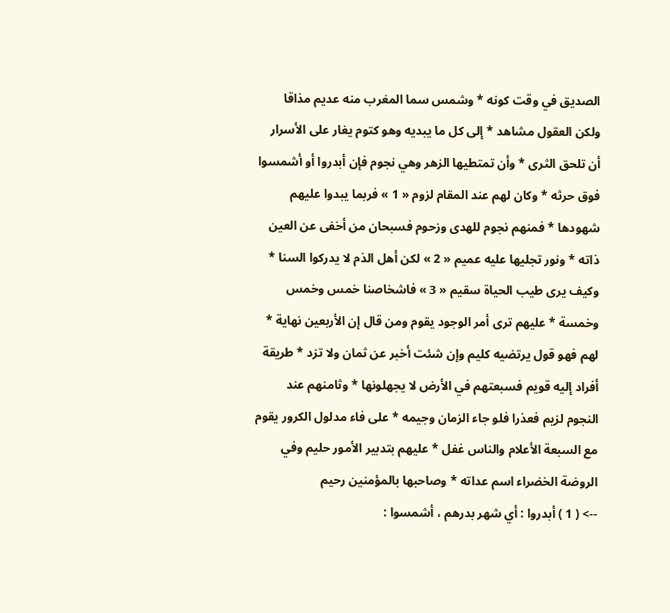الصديق في وقت كونه * وشمس سما المغرب منه عديم مذاقا ولكن العقول مشاهد * إلى كل ما يبديه وهو كتوم يغار على الأسرار أن تلحق الثرى * وأن تمتطيها الزهر وهي نجوم فإن أبدروا أو أشمسوا فوق حرثه * وكان لهم عند المقام لزوم « 1 » فربما يبدوا عليهم شهودها * فمنهم نجوم للهدى وزحوم فسبحان من أخفى عن العين ذاته * ونور تجليها عليه عميم « 2 » لكن أهل الذم لا يدركوا السنا * وكيف يرى طيب الحياة سقيم « 3 » فاشخاصنا خمس وخمس وخمسة * عليهم ترى أمر الوجود يقوم ومن قال إن الأربعين نهاية * لهم فهو قول يرتضيه كليم وإن شئت أخبر عن ثمان ولا تزد * طريقة أفراد إليه قويم فسبعتهم في الأرض لا يجهلونها * وثامنهم عند النجوم لزيم فعذرا فلو جاء الزمان وجيمه * على فاء مدلول الكرور يقوم مع السبعة الأعلام والناس غفل * عليهم بتدبير الأمور حليم وفي الروضة الخضراء اسم عداته * وصاحبها بالمؤمنين رحيم
--> ( 1 ) أبدروا : أي شهر بدرهم ، أشمسوا :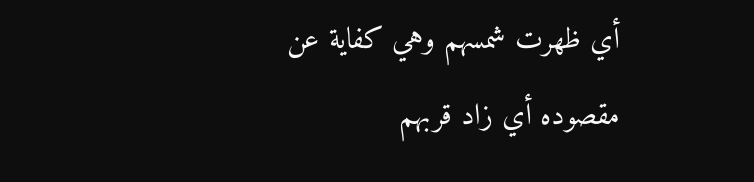أي ظهرت شمسهم وهي كفاية عن مقصوده أي زاد قربهم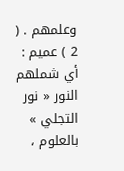وعلمهم . ( 2 ) عميم : أي شملهم النور « نور التجلي » بالعلوم ،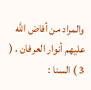والمراد من أفاض اللّه عليهم أنوار العرفان . ( 3 ) السنا :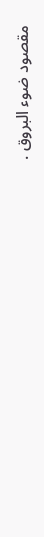مقصود ضوء البروق .